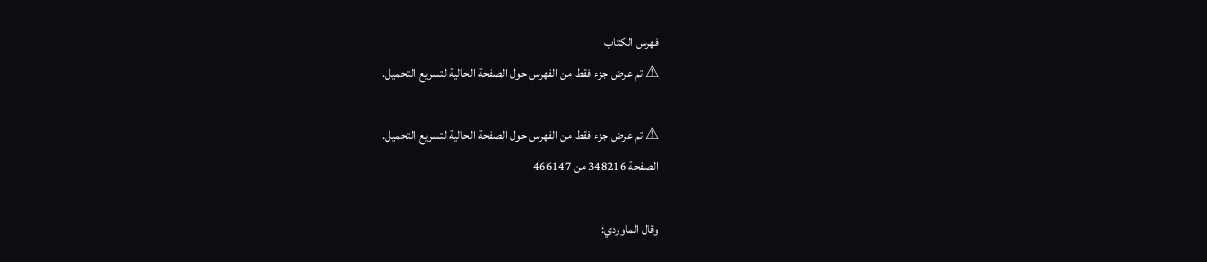فهرس الكتاب
⚠ تم عرض جزء فقط من الفهرس حول الصفحة الحالية لتسريع التحميل.

⚠ تم عرض جزء فقط من الفهرس حول الصفحة الحالية لتسريع التحميل.
الصفحة 348216 من 466147

وقال الماوردي: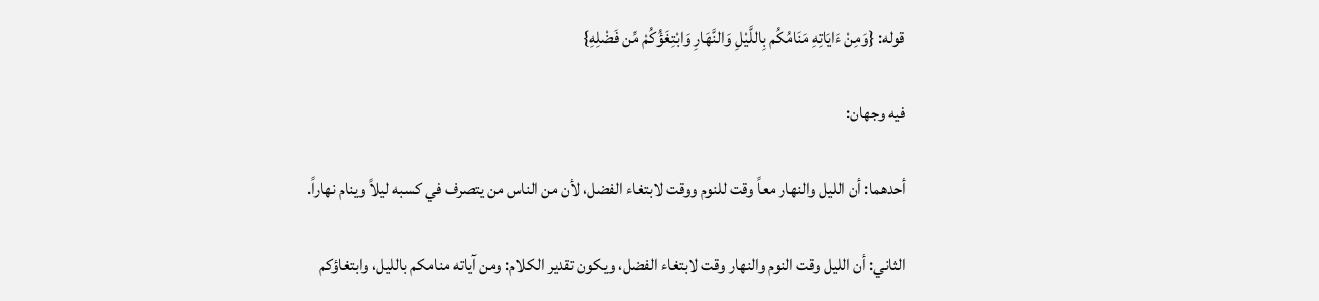قوله: {وَمِنْ ءَايَاتِهِ مَنَامُكُم بِاللَّيْلِ وَالنَّهَارِ وَابْتِغَؤُكُمْ مِّن فَضْلِهِ}

فيه وجهان:

أحدهما: أن الليل والنهار معاً وقت للنوم ووقت لابتغاء الفضل، لأن من الناس من يتصرف في كسبه ليلاً وينام نهاراً.

الثاني: أن الليل وقت النوم والنهار وقت لابتغاء الفضل، ويكون تقدير الكلام: ومن آياته منامكم بالليل، وابتغاؤكم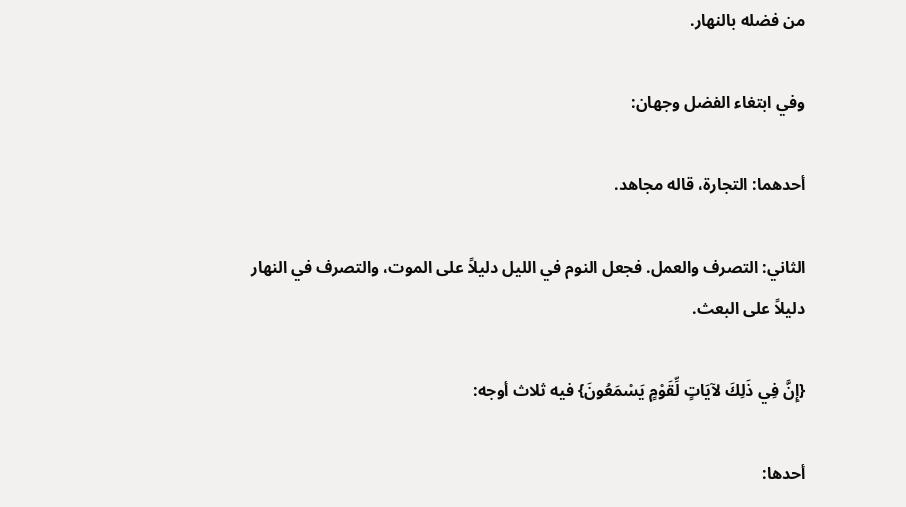من فضله بالنهار.

وفي ابتغاء الفضل وجهان:

أحدهما: التجارة، قاله مجاهد.

الثاني: التصرف والعمل. فجعل النوم في الليل دليلاً على الموت، والتصرف في النهار دليلاً على البعث.

{إِنَّ فِي ذَلِكَ لآيَاتٍ لِّقَوْمٍ يَسْمَعُونَ} فيه ثلاث أوجه:

أحدها: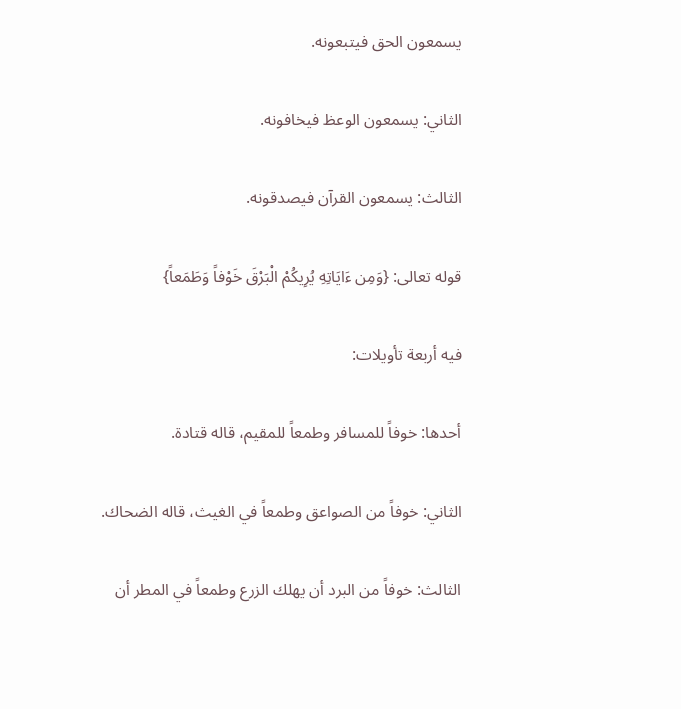يسمعون الحق فيتبعونه.

الثاني: يسمعون الوعظ فيخافونه.

الثالث: يسمعون القرآن فيصدقونه.

قوله تعالى: {وَمِن ءَايَاتِهِ يُرِيكُمْ الْبَرْقَ خَوْفاً وَطَمَعاً}

فيه أربعة تأويلات:

أحدها: خوفاً للمسافر وطمعاً للمقيم، قاله قتادة.

الثاني: خوفاً من الصواعق وطمعاً في الغيث، قاله الضحاك.

الثالث: خوفاً من البرد أن يهلك الزرع وطمعاً في المطر أن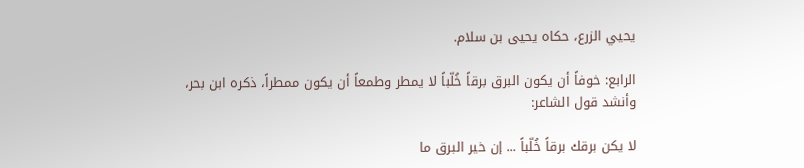يحيي الزرع، حكاه يحيى بن سلام.

الرابع: خوفاً أن يكون البرق برقاً خُلّباً لا يمطر وطمعاً أن يكون ممطراً، ذكره ابن بحر، وأنشد قول الشاعر:

لا يكن برقك برقاً خُلّباً ... إن خير البرق ما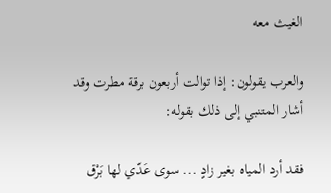الغيث معه

والعرب يقولون: إذا توالت أربعون برقة مطرت وقد أشار المتنبي إلى ذلك بقوله:

فقد أرد المياه بغير زادٍ ... سوى عَدّي لها بَرْق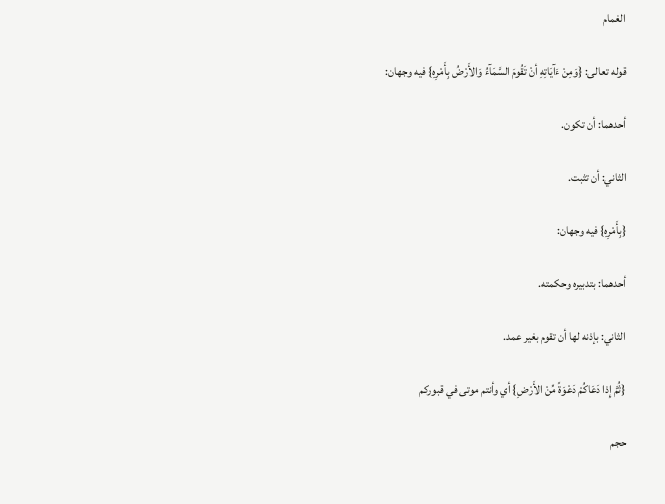الغمام

قوله تعالى: {وَمِنْ ءَآيَاتِهِ أنْ تَقُومَ السَّمَآءُ وَالأَرْضُ بِأَمْرِهِ} فيه وجهان:

أحدهما: أن تكون.

الثاني: أن تثبت.

{بِأَمْرِهِ} فيه وجهان:

أحدهما: بتدبيره وحكمته.

الثاني: بإذنه لها أن تقوم بغير عمد.

{ثُمَّ إِذا دَعَاكُمْ دَعْوَةً مِّنْ الأَرْضِ} أي وأنتم موتى في قبوركم

حجم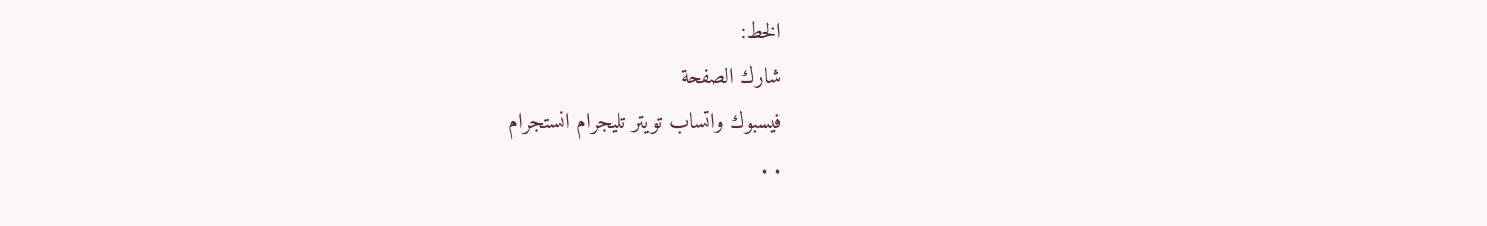الخط:
شارك الصفحة
فيسبوك واتساب تويتر تليجرام انستجرام
. .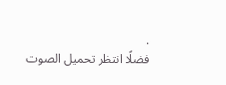.
فضلًا انتظر تحميل الصوت